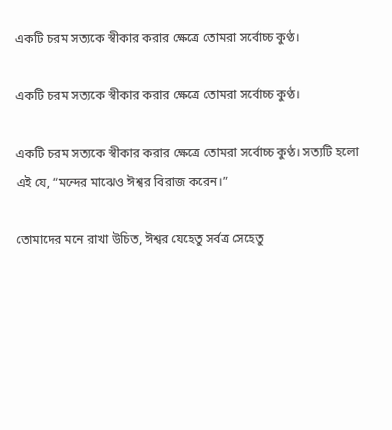একটি চরম সত্যকে স্বীকার করার ক্ষেত্রে তোমরা সর্বোচ্চ কুণ্ঠ।

একটি চরম সত্যকে স্বীকার করার ক্ষেত্রে তোমরা সর্বোচ্চ কুণ্ঠ।

একটি চরম সত্যকে স্বীকার করার ক্ষেত্রে তোমরা সর্বোচ্চ কুণ্ঠ। সত্যটি হলো এই যে, “মন্দের মাঝেও ঈশ্বর বিরাজ করেন।”

তোমাদের মনে রাখা উচিত, ঈশ্বর যেহেতু সর্বত্র সেহেতু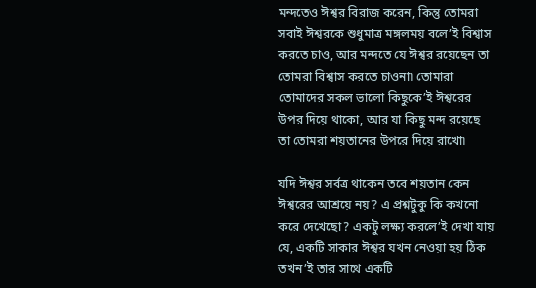মন্দতেও ঈশ্বর বিরাজ করেন, কিন্তু তোমরা সবাই ঈশ্বরকে শুধুমাত্র মঙ্গলময় বলে’ই বিশ্বাস করতে চাও, আর মন্দতে যে ঈশ্বর রয়েছেন তা তোমরা বিশ্বাস করতে চাওনা৷ তোমারা তোমাদের সকল ভালো কিছুকে’ই ঈশ্বরের উপর দিয়ে থাকো, আর যা কিছু মন্দ রয়েছে তা তোমরা শয়তানের উপরে দিয়ে রাখো৷

যদি ঈশ্বর সর্বত্র থাকেন তবে শয়তান কেন ঈশ্বরের আশ্রয়ে নয়? এ প্রশ্নটুকু কি কখনো করে দেখেছো? একটু লক্ষ্য করলে’ই দেখা যায় যে, একটি সাকার ঈশ্বর যখন নেওয়া হয় ঠিক তখন’ই তার সাথে একটি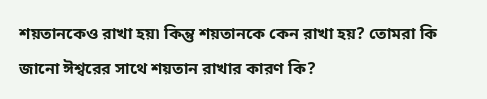শয়তানকেও রাখা হয়৷ কিন্তু শয়তানকে কেন রাখা হয়? তোমরা কি জানো ঈশ্বরের সাথে শয়তান রাখার কারণ কি?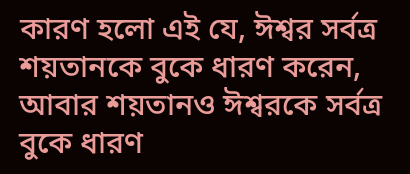কারণ হলো এই যে, ঈশ্বর সর্বত্র শয়তানকে বুকে ধারণ করেন, আবার শয়তানও ঈশ্বরকে সর্বত্র বুকে ধারণ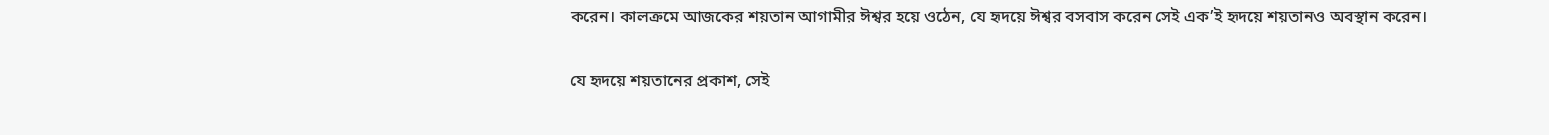করেন। কালক্রমে আজকের শয়তান আগামীর ঈশ্বর হয়ে ওঠেন, যে হৃদয়ে ঈশ্বর বসবাস করেন সেই এক’ই হৃদয়ে শয়তানও অবস্থান করেন।

যে হৃদয়ে শয়তানের প্রকাশ, সেই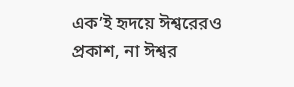এক’ই হৃদয়ে ঈশ্বরেরও প্রকাশ, না ঈশ্বর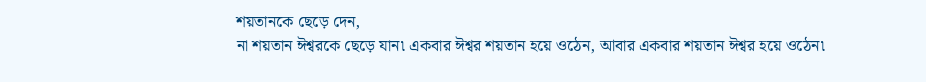শয়তানকে ছেড়ে দেন,
না শয়তান ঈশ্বরকে ছেড়ে যান৷ একবার ঈশ্বর শয়তান হয়ে ওঠেন, আবার একবার শয়তান ঈশ্বর হয়ে ওঠেন৷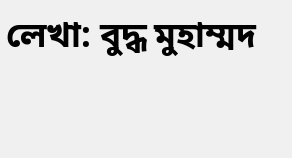লেখা: বুদ্ধ মুহাম্মদ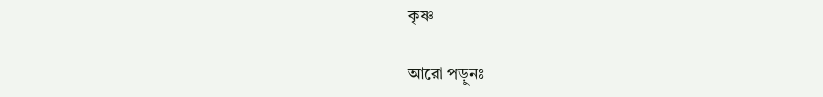কৃষ্ণ

আরো পড়ুনঃ